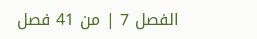الفصل 7 | من 41 فصل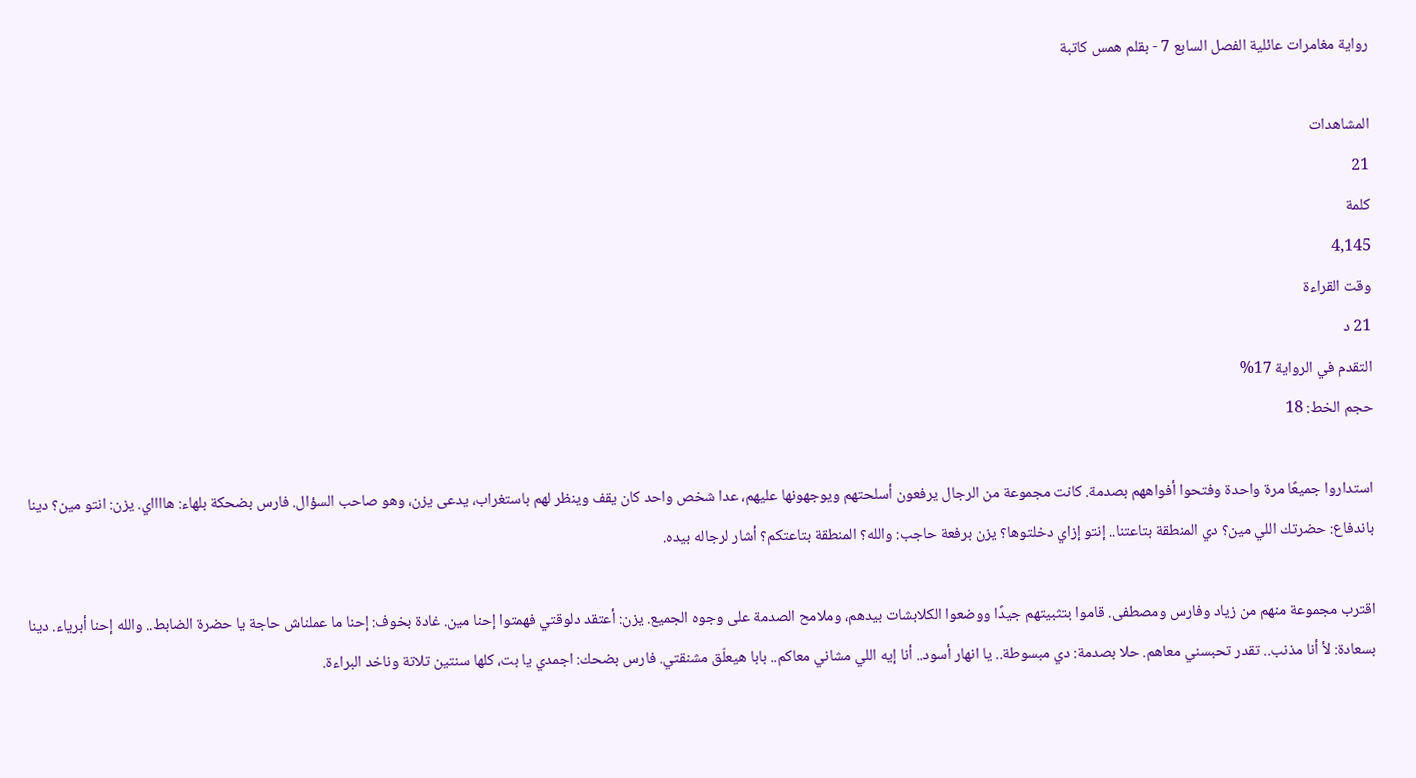رواية مغامرات عائلية الفصل السابع 7 - بقلم همس كاتبة

المشاهدات
21
كلمة
4,145
وقت القراءة
21 د
التقدم في الرواية 17%
حجم الخط: 18

استداروا جميعًا مرة واحدة وفتحوا أفواههم بصدمة. كانت مجموعة من الرجال يرفعون أسلحتهم ويوجهونها عليهم، عدا شخص واحد كان يقف وينظر لهم باستغراب، يدعى يزن، وهو صاحب السؤال. فارس بضحكة بلهاء: هااااي. يزن: انتو مين؟ دينا باندفاع: حضرتك اللي مين؟ دي المنطقة بتاعتنا.. إنتو إزاي دخلتوها؟ يزن برفعة حاجب: والله؟ المنطقة بتاعتكم؟ أشار لرجاله بيده.

اقترب مجموعة منهم من زياد وفارس ومصطفى. قاموا بتثبيتهم جيدًا ووضعوا الكلابشات بيدهم، وملامح الصدمة على وجوه الجميع. يزن: أعتقد دلوقتي فهمتوا إحنا مين. غادة بخوف: إحنا ما عملناش حاجة يا حضرة الضابط.. والله إحنا أبرياء. دينا بسعادة: لأ أنا مذنب.. تقدر تحبسني معاهم. حلا بصدمة: دي مبسوطة.. يا انهار أسود.. أنا إيه اللي مشاني معاكم.. بابا هيعلّق مشنقتي. فارس بضحك: اجمدي يا بت، كلها سنتين تلاتة وناخد البراءة.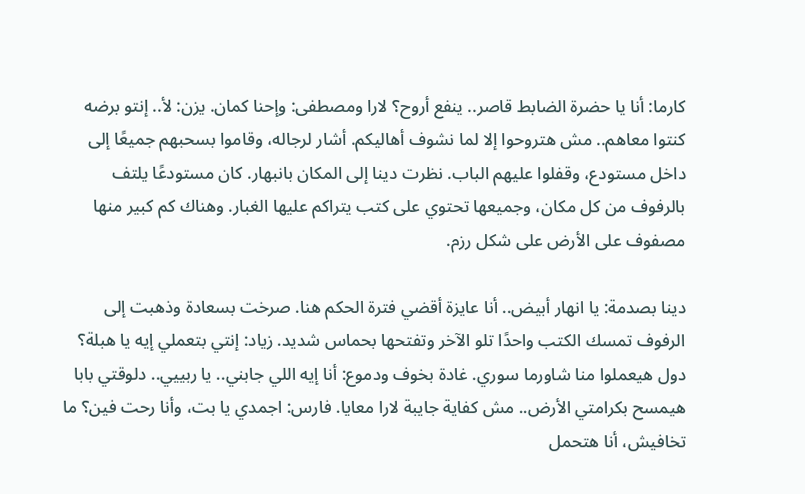كارما: أنا يا حضرة الضابط قاصر.. ينفع أروح؟ لارا ومصطفى: وإحنا كمان. يزن: لأ.. إنتو برضه كنتوا معاهم.. مش هتروحوا إلا لما نشوف أهاليكم. أشار لرجاله، وقاموا بسحبهم جميعًا إلى داخل مستودع، وقفلوا عليهم الباب. نظرت دينا إلى المكان بانبهار. كان مستودعًا يلتف بالرفوف من كل مكان، وجميعها تحتوي على كتب يتراكم عليها الغبار. وهناك كم كبير منها مصفوف على الأرض على شكل رزم.

دينا بصدمة: يا انهار أبيض.. أنا عايزة أقضي فترة الحكم هنا. صرخت بسعادة وذهبت إلى الرفوف تمسك الكتب واحدًا تلو الآخر وتفتحها بحماس شديد. زياد: إنتي بتعملي إيه يا هبلة؟ دول هيعملوا منا شاورما سوري. غادة بخوف ودموع: أنا إيه اللي جابني.. يا ربييي.. دلوقتي بابا هيمسح بكرامتي الأرض.. مش كفاية جايبة لارا معايا. فارس: اجمدي يا بت، وأنا رحت فين؟ ما تخافيش، أنا هتحمل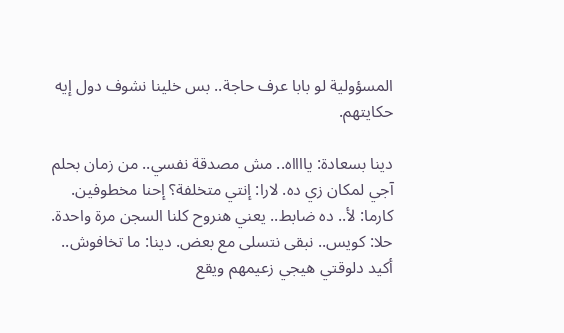المسؤولية لو بابا عرف حاجة.. بس خلينا نشوف دول إيه حكايتهم.

دينا بسعادة: يااااه.. مش مصدقة نفسي.. من زمان بحلم آجي لمكان زي ده. لارا: إنتي متخلفة؟ إحنا مخطوفين. كارما: لأ.. ده ضابط.. يعني هنروح كلنا السجن مرة واحدة. حلا: كويس.. نبقى نتسلى مع بعض. دينا: ما تخافوش.. أكيد دلوقتي هيجي زعيمهم ويقع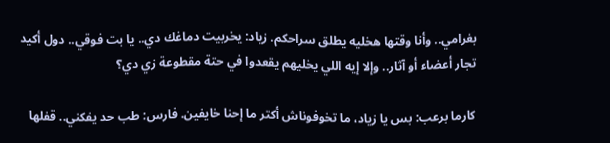بغرامي.. وأنا وقتها هخليه يطلق سراحكم. زياد: يخربيت دماغك دي.. يا بت فوقي.. دول أكيد تجار أعضاء أو آثار.. وإلا إيه اللي يخليهم يقعدوا في حتة مقطوعة زي دي؟

كارما برعب: بس يا زياد، ما تخوفوناش أكتر ما إحنا خايفين. فارس: طب حد يفكني.. قفلها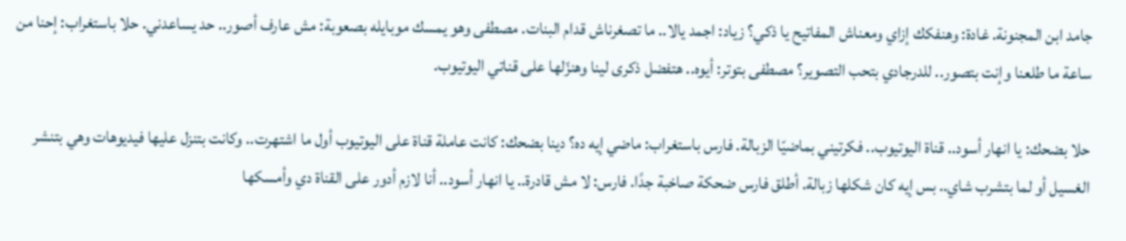جامد ابن المجنونة. غادة: وهنفكك إزاي ومعناش المفاتيح يا ذكي؟ زياد: اجمد يالا.. ما تصغرناش قدام البنات. مصطفى وهو يمسك موبايله بصعوبة: مش عارف أصور.. حد يساعدني. حلا باستغراب: إحنا من ساعة ما طلعنا وإنت بتصور.. للدرجادي بتحب التصوير؟ مصطفى بتوتر: أيوه.. هتفضل ذكرى لينا وهنزّلها على قناتي اليوتيوب.

حلا بضحك: يا انهار أسود.. قناة اليوتيوب.. فكرتيني بماضيّا الزبالة. فارس باستغراب: ماضي إيه ده؟ دينا بضحك: كانت عاملة قناة على اليوتيوب أول ما اشتهرت.. وكانت بتنزل عليها فيديوهات وهي بتنشر الغسيل أو لما بتشرب شاي.. بس إيه كان شكلها زبالة. أطلق فارس ضحكة صاخبة جدًا. فارس: لا مش قادرة.. يا انهار أسود.. أنا لازم أدور على القناة دي وأمسكها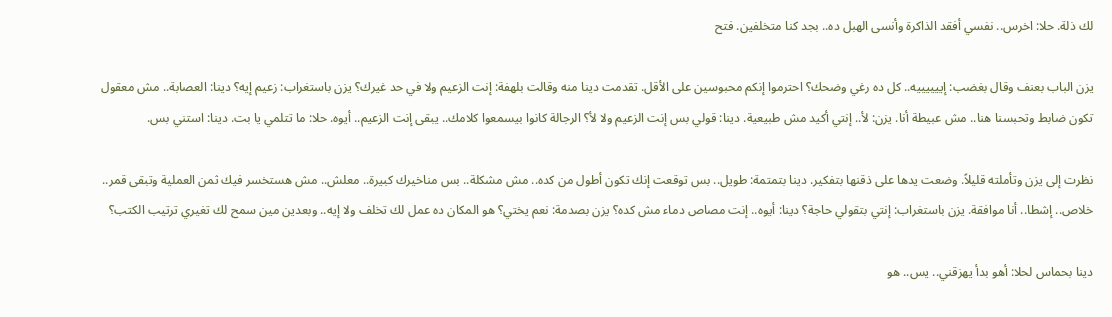لك ذلة. حلا: اخرس.. نفسي أفقد الذاكرة وأنسى الهبل ده.. بجد كنا متخلفين. فتح

يزن الباب بعنف وقال بغضب: إييييييه.. كل ده رغي وضحك؟ احترموا إنكم محبوسين على الأقل. تقدمت دينا منه وقالت بلهفة: إنت الزعيم ولا في حد غيرك؟ يزن باستغراب: زعيم إيه؟ دينا: العصابة.. مش معقول تكون ضابط وتحبسنا هنا.. مش عبيطة أنا. يزن: لأ.. إنتي أكيد مش طبيعية. دينا: قولي بس إنت الزعيم ولا لأ؟ الرجالة كانوا بيسمعوا كلامك.. يبقى إنت الزعيم.. أيوه. حلا: ما تتلمي يا بت. دينا: استني بس.

نظرت إلى يزن وتأملته قليلاً. وضعت يدها على ذقنها بتفكير. دينا بتمتمة: طويل.. بس توقعت إنك تكون أطول من كده.. مش مشكلة.. بس مناخيرك كبيرة.. معلش.. مش هستخسر فيك ثمن العملية وتبقى قمر.. خلاص.. إشطا.. أنا موافقة. يزن باستغراب: إنتي بتقولي حاجة؟ دينا: أيوه.. إنت مصاص دماء مش كده؟ يزن بصدمة: نعم يختي؟ هو المكان ده عمل لك تخلف ولا إيه.. وبعدين مين سمح لك تغيري ترتيب الكتب؟

دينا بحماس لحلا: أهو بدأ يهزقني.. يس.. هو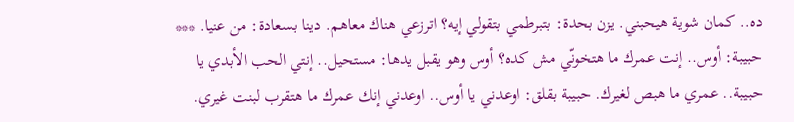ده.. كمان شوية هيحبني. يزن بحدة: بتبرطمي بتقولي إيه؟ اترزعي هناك معاهم. دينا بسعادة: من عنيا. *** حبيبة: أوس.. إنت عمرك ما هتخونّي مش كده؟ أوس وهو يقبل يدها: مستحيل.. إنتي الحب الأبدي يا حبيبة.. عمري ما هبص لغيرك. حبيبة بقلق: اوعدني يا أوس.. اوعدني إنك عمرك ما هتقرب لبنت غيري.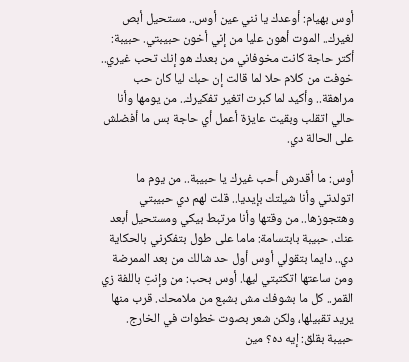أوس بهيام: أوعدك يا نني عين أوس.. مستحيل أبص لغيرك.. الموت أهون عليا من إني أخون حبيبتي. حبيبة: أكتر حاجة كانت مخوفاني من بعدك هو إنك تحب غيري.. خوفت من كلام حلا لما قالت إن حبك ليا كان حب مراهقة.. وأكيد لما كبرت اتغير تفكيرك.. من يومها وأنا حالي اتقلب وبقيت عايزة أعمل أي حاجة بس ما أفضلش على الحالة دي.

أوس: ما أقدرش أحب غيرك يا حبيبة.. من يوم ما اتولدتي وأنا شيلتك بإيديا.. قلت لهم دي حبيبتي وهتجوزها.. من وقتها وأنا مرتبط بيكي ومستحيل أبعد عنك. حبيبة بابتسامة: ماما على طول بتفكرني بالحكاية دي.. دايما بتقولي أوس أول حد شالك من بعد الممرضة ومن ساعتها اتكتبتي ليها. أوس بحب: من وإنتِ باللفة زي القمر.. كل ما بشوفك مش بشبع من ملامحك. قرب منها يريد تقبيلها، ولكن شعر بصوت خطوات في الخارج. حبيبة بقلق: إيه ده؟ مين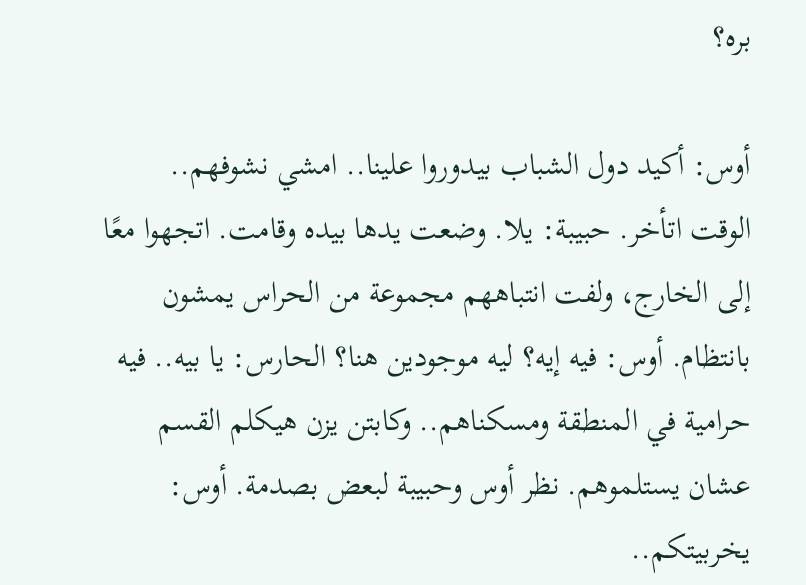بره؟

أوس: أكيد دول الشباب بيدوروا علينا.. امشي نشوفهم.. الوقت اتأخر. حبيبة: يلا. وضعت يدها بيده وقامت. اتجهوا معًا إلى الخارج، ولفت انتباههم مجموعة من الحراس يمشون بانتظام. أوس: فيه إيه؟ ليه موجودين هنا؟ الحارس: يا بيه.. فيه حرامية في المنطقة ومسكناهم.. وكابتن يزن هيكلم القسم عشان يستلموهم. نظر أوس وحبيبة لبعض بصدمة. أوس: يخربيتكم..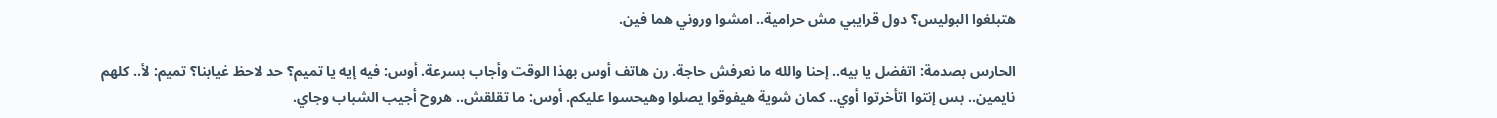هتبلغوا البوليس؟ دول قرايبي مش حرامية.. امشوا وروني هما فين.

الحارس بصدمة: اتفضل يا بيه.. إحنا والله ما نعرفش حاجة. رن هاتف أوس بهذا الوقت وأجاب بسرعة. أوس: فيه إيه يا تميم؟ حد لاحظ غيابنا؟ تميم: لأ.. كلهم نايمين.. بس إنتوا اتأخرتوا أوي.. كمان شوية هيفوقوا يصلوا وهيحسوا عليكم. أوس: ما تقلقش.. هروح أجيب الشباب وجاي.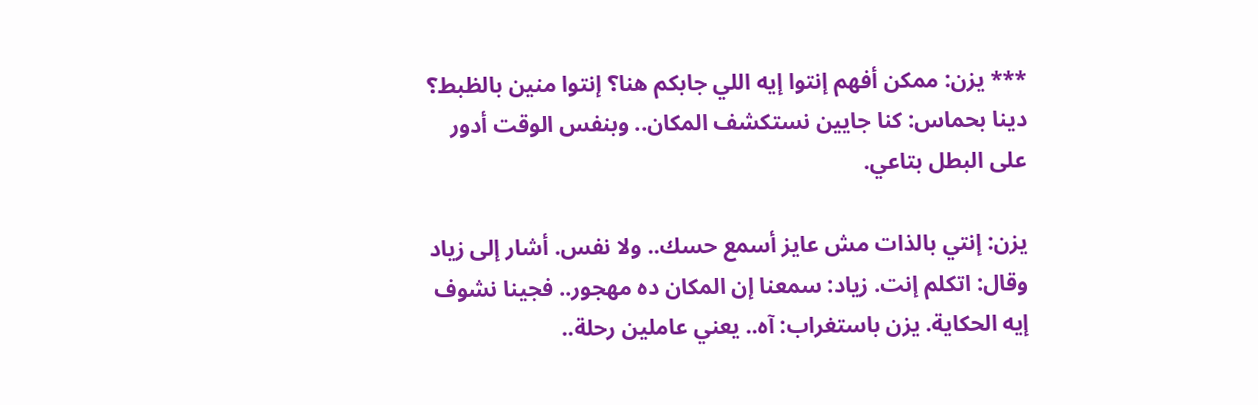*** يزن: ممكن أفهم إنتوا إيه اللي جابكم هنا؟ إنتوا منين بالظبط؟ دينا بحماس: كنا جايين نستكشف المكان.. وبنفس الوقت أدور على البطل بتاعي.

يزن: إنتي بالذات مش عايز أسمع حسك.. ولا نفس. أشار إلى زياد وقال: اتكلم إنت. زياد: سمعنا إن المكان ده مهجور.. فجينا نشوف إيه الحكاية. يزن باستغراب: آه.. يعني عاملين رحلة..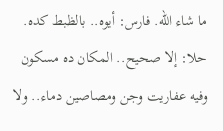ما شاء الله. فارس: أيوه.. بالظبط كده. حلا: إلا صحيح.. المكان ده مسكون وفيه عفاريت وجن ومصاصين دماء.. ولا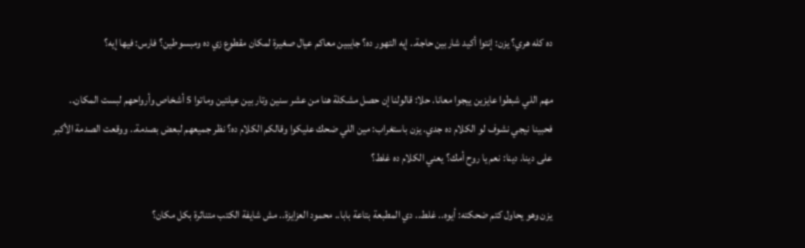ده كله هري؟ يزن: إنتوا أكيد شاربين حاجة.. إيه التهور ده؟ جايبين معاكم عيال صغيرة لمكان مقطوع زي ده ومبسوطين؟ فارس: فيها إيه؟

مهم اللي شبطوا عايزين ييجوا معانا. حلا: قالولنا إن حصل مشكلة هنا من عشر سنين وتار بين عيلتين وماتوا 5 أشخاص وأرواحهم لبست المكان.. فحبينا نيجي نشوف لو الكلام ده جدي. يزن باستغراب: مين اللي ضحك عليكوا وقالكم الكلام ده؟ نظر جميعهم لبعض بصدمة.. ووقعت الصدمة الأكبر على دينا. دينا: نعم يا روح أمك؟ يعني الكلام ده غلط؟

يزن وهو يحاول كتم ضحكته: أيوه.. غلط.. دي المطبعة بتاعة بابا.. محمود العزايزة.. مش شايفة الكتب متناثرة بكل مكان؟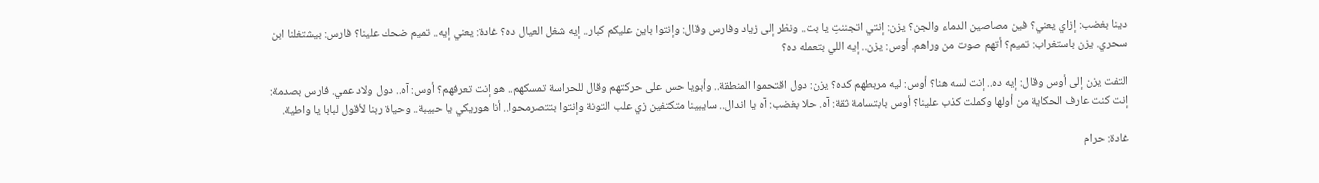دينا بغضب: إزاي يعني؟ فين مصاصين الدماء والجن؟ يزن: إنتي اتجننتِ يا بت.. ونظر إلى زياد وفارس وقال: وإنتوا باين عليكم كبار.. إيه شغل العيال ده؟ غادة: يعني إيه.. تميم ضحك علينا؟ فارس: بيشتغلنا ابن سحري. يزن باستغراب: تميم؟ أتهم صوت من وراهم. أوس: يزن.. إيه اللي بتعمله ده؟

التفت يزن إلى أوس وقال: إيه ده.. إنت لسه هنا؟ أوس: ليه مربطهم كده؟ يزن: دول اقتحموا المنطقة.. وأبويا حس على حركتهم وقال للحراسة تمسكهم.. هو إنت تعرفهم؟ أوس: آه.. دول ولاد عمي. فارس بصدمة: إنت كنت عارف الحكاية من أولها وكملت كذب علينا؟ أوس بابتسامة ثقة: آه. حلا بغضب: آه يا اندال.. سايبينا متكتفين زي علب التونة وإنتوا بتتصرمحوا.. أنا هوريكي يا حبيبة.. وحياة ربنا لأقول لبابا يا واطية.

غادة: حرام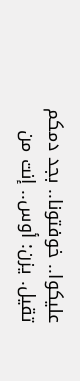عليكوا.. خوفتونا.. بجد دمكم تقيل. يزن: أوس.. إنت من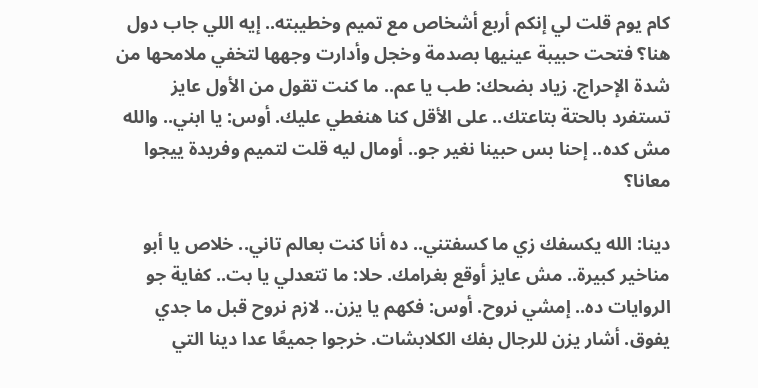كام يوم قلت لي إنكم أربع أشخاص مع تميم وخطيبته.. إيه اللي جاب دول هنا؟ فتحت حبيبة عينيها بصدمة وخجل وأدارت وجهها لتخفي ملامحها من شدة الإحراج. زياد بضحك: طب يا عم.. ما كنت تقول من الأول عايز تستفرد بالحتة بتاعتك.. على الأقل كنا هنغطي عليك. أوس: يا ابني.. والله مش كده.. إحنا بس حبينا نغير جو.. أومال ليه قلت لتميم وفريدة ييجوا معانا؟

دينا: الله يكسفك زي ما كسفتني.. ده أنا كنت بعالم تاني.. خلاص يا أبو مناخير كبيرة.. مش عايز أوقع بغرامك. حلا: ما تتعدلي يا بت.. كفاية جو الروايات ده.. إمشي نروح. أوس: فكهم يا يزن.. لازم نروح قبل ما جدي يفوق. أشار يزن للرجال بفك الكلابشات. خرجوا جميعًا عدا دينا التي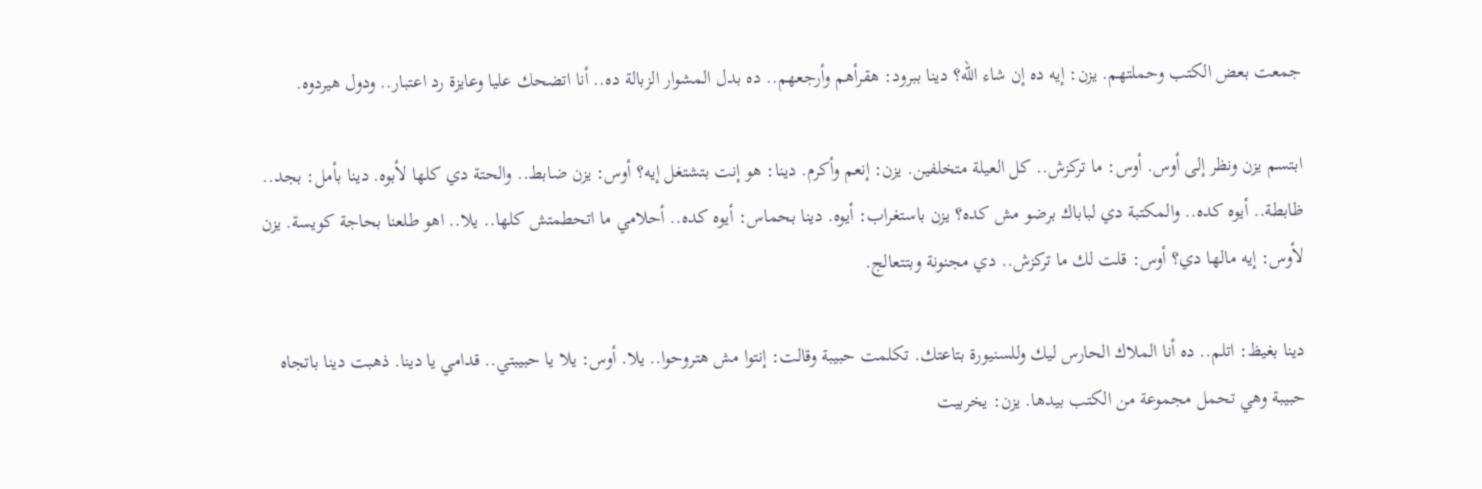جمعت بعض الكتب وحملتهم. يزن: إيه ده إن شاء الله؟ دينا ببرود: هقرأهم وأرجعهم.. ده بدل المشوار الزبالة ده.. أنا اتضحك عليا وعايزة رد اعتبار.. ودول هيردوه.

ابتسم يزن ونظر إلى أوس. أوس: ما تركزش.. كل العيلة متخلفين. يزن: إنعم وأكرم. دينا: هو إنت بتشتغل إيه؟ أوس: يزن ضابط.. والحتة دي كلها لأبوه. دينا بأمل: بجد.. ظابطة.. أيوه كده.. والمكتبة دي لباباك برضو مش كده؟ يزن باستغراب: أيوه. دينا بحماس: أيوه كده.. أحلامي ما اتحطمتش كلها.. يلا.. اهو طلعنا بحاجة كويسة. يزن لأوس: إيه مالها دي؟ أوس: قلت لك ما تركزش.. دي مجنونة وبتتعالج.

دينا بغيظ: اتلم.. ده أنا الملاك الحارس ليك وللسنيورة بتاعتك. تكلمت حبيبة وقالت: إنتوا مش هتروحوا.. يلا. أوس: يلا يا حبيبتي.. قدامي يا دينا. ذهبت دينا باتجاه حبيبة وهي تحمل مجموعة من الكتب بيدها. يزن: يخربيت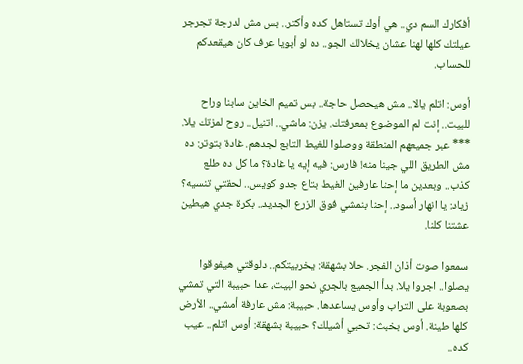أفكارك السم دي.. هي أوك تستاهل كده وأكتر.. بس مش لدرجة تجرجر عيلتك كلها لهنا عشان يخلالك الجو.. ده لو أبويا عرف كان هيقعدكم للحساب.

أوس: اتلم يالا.. مش هيحصل حاجة.. بس تميم الخاين سابنا وراح للبيت.. إنت لم الموضوع بمعرفتك. يزن: ماشي.. اتنيل.. روح لمزتك يلا. *** عبر جميعهم المنطقة ووصلوا للغيط التابع لجدهم. غادة بتوتر: ده مش الطريق اللي جينا منه! فارس: فيه إيه يا غادة؟ ما كل ده طلع كذب.. وبعدين ما إحنا عارفين الغيط بتاع جدو كويس.. لحقتي تنسيه؟ زياد: يا انهار أسود.. إحنا بنمشي فوق الزرع الجديد.. بكرة جدي هيطين عشتنا كلنا.

سمعوا صوت أذان الفجر. حلا بشهقة: يخربيتكم.. دلوقتي هيفوقوا يصلوا.. اجروا يلا. بدأ الجميع بالجري نحو البيت، عدا حبيبة التي تمشي بصعوبة على التراب وأوس يساعدها. حبيبة: مش عارفة أمشي.. الأرض كلها طينة. أوس بخبث: تحبي أشيلك؟ حبيبة بشهقة: أوس اتلم.. عيب كده..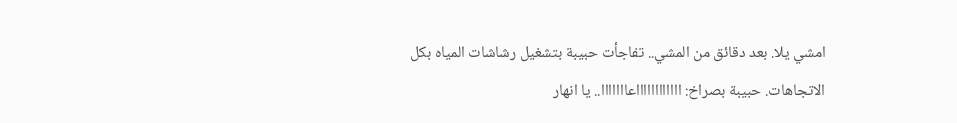امشي يلا. بعد دقائق من المشي.. تفاجأت حبيبة بتشغيل رشاشات المياه بكل الاتجاهات. حبيبة بصراخ: ااااااااااااعااااااا.. يا انهار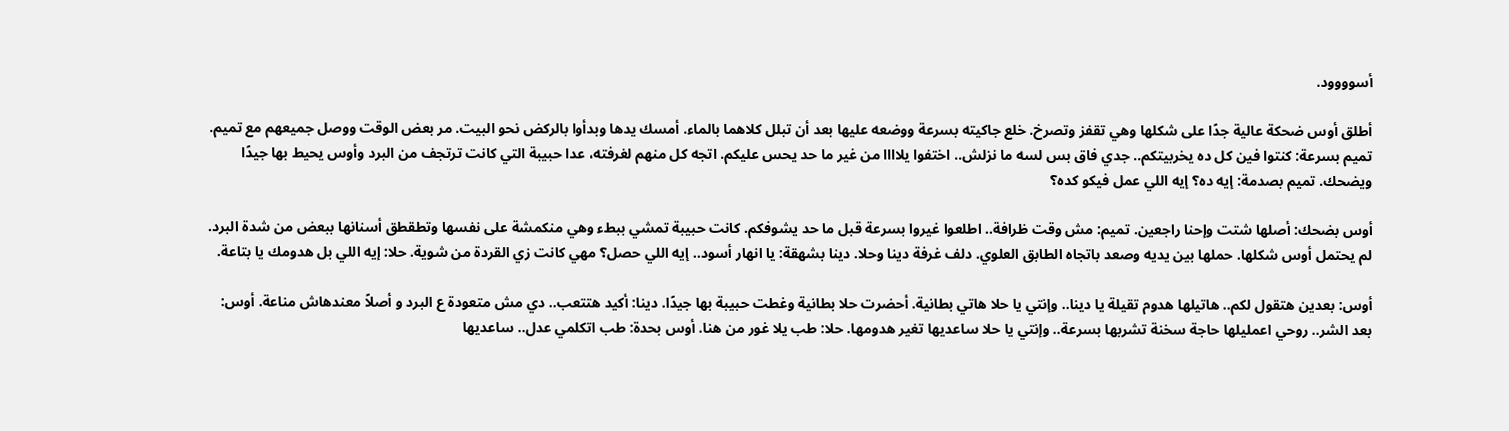أسوووود.

أطلق أوس ضحكة عالية جدًا على شكلها وهي تقفز وتصرخ. خلع جاكيته بسرعة ووضعه عليها بعد أن تبلل كلاهما بالماء. أمسك يدها وبدأوا بالركض نحو البيت. مر بعض الوقت ووصل جميعهم مع تميم. تميم بسرعة: كنتوا فين كل ده يخربيتكم.. جدي فاق بس لسه ما نزلش.. اختفوا يلاااا من غير ما حد يحس عليكم. اتجه كل منهم لغرفته، عدا حبيبة التي كانت ترتجف من البرد وأوس يحيط بها جيدًا ويضحك. تميم بصدمة: إيه ده؟ إيه اللي عمل فيكو كده؟

أوس بضحك: أصلها شتت وإحنا راجعين. تميم: مش وقت ظرافة.. اطلعوا غيروا بسرعة قبل ما حد يشوفكم. كانت حبيبة تمشي ببطء وهي منكمشة على نفسها وتطقطق أسنانها ببعض من شدة البرد. لم يحتمل أوس شكلها. حملها بين يديه وصعد باتجاه الطابق العلوي. دلف غرفة دينا وحلا. دينا بشهقة: يا انهار أسود.. إيه اللي حصل؟ مهي كانت زي القردة من شوية. حلا: إيه اللي بل هدومك يا بتاعة.

أوس: بعدين هتقول لكم.. هاتيلها هدوم تقيلة يا دينا.. وإنتي يا حلا هاتي بطانية. أحضرت حلا بطانية وغطت حبيبة بها جيدًا. دينا: أكيد هتتعب.. دي مش متعودة ع البرد و أصلاً معندهاش مناعة. أوس: بعد الشر.. روحي اعمليلها حاجة سخنة تشربها بسرعة.. وإنتي يا حلا ساعديها تغير هدومها. حلا: طب يلا غور من هنا. أوس بحدة: طب اتكلمي عدل.. ساعديها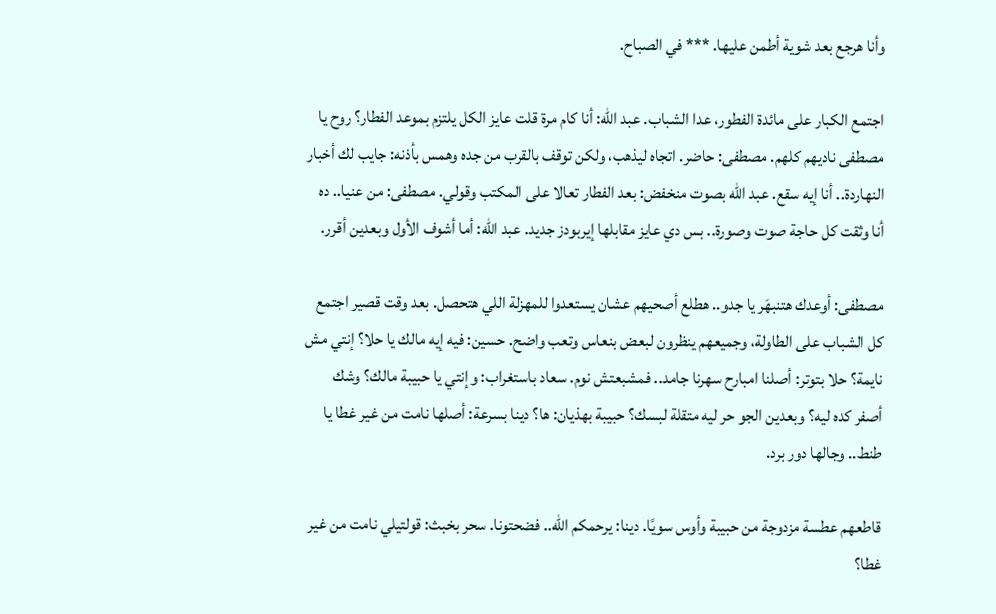وأنا هرجع بعد شوية أطمن عليها. *** في الصباح.

اجتمع الكبار على مائدة الفطور، عدا الشباب. عبد الله: أنا كام مرة قلت عايز الكل يلتزم بموعد الفطار؟ روح يا مصطفى ناديهم كلهم. مصطفى: حاضر. اتجاه ليذهب، ولكن توقف بالقرب من جده وهمس بأذنه: جايب لك أخبار النهاردة.. أنا إيه سقع. عبد الله بصوت منخفض: بعد الفطار تعالا على المكتب وقولي. مصطفى: من عنيا.. ده أنا وثقت كل حاجة صوت وصورة.. بس دي عايز مقابلها إيربودز جديد. عبد الله: أما أشوف الأول وبعدين أقرر.

مصطفى: أوعدك هتنبهَر يا جدو.. هطلع أصحيهم عشان يستعدوا للمهزلة اللي هتحصل. بعد وقت قصير اجتمع كل الشباب على الطاولة، وجميعهم ينظرون لبعض بنعاس وتعب واضح. حسين: فيه إيه مالك يا حلا؟ إنتي مش نايمة؟ حلا بتوتر: أصلنا امبارح سهرنا جامد.. فمشبعتش نوم. سعاد باستغراب: وإنتي يا حبيبة مالك؟ وشك أصفر كده ليه؟ وبعدين الجو حر ليه متقلة لبسك؟ حبيبة بهذيان: ها؟ دينا بسرعة: أصلها نامت من غير غطا يا طنط.. وجالها دور برد.

قاطعهم عطسة مزدوجة من حبيبة وأوس سويًا. دينا: يرحمكم الله.. فضحتونا. سحر بخبث: قولتيلي نامت من غير غطا؟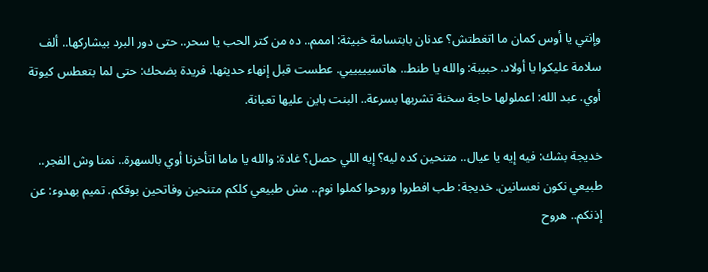وإنتي يا أوس كمان ما اتغطتش؟ عدنان بابتسامة خبيثة: اممم.. ده من كتر الحب يا سحر.. حتى دور البرد بيشاركها.. ألف سلامة عليكوا يا أولاد. حبيبة: والله يا طنط.. هاتسيييييي. عطست قبل إنهاء حديثها. فريدة بضحك: حتى لما بتعطس كيوتة أوي. عبد الله: اعملولها حاجة سخنة تشربها بسرعة.. البنت باين عليها تعبانة.

خديجة بشك: فيه إيه يا عيال.. متنحين كده ليه؟ إيه اللي حصل؟ غادة: والله يا ماما اتأخرنا أوي بالسهرة.. نمنا وش الفجر.. طبيعي نكون نعسانين. خديجة: طب افطروا وروحوا كملوا نوم.. مش طبيعي كلكم متنحين وفاتحين بوقكم. تميم بهدوء: عن إذنكم.. هروح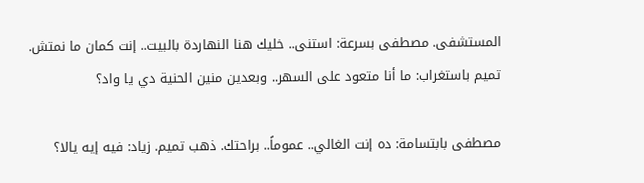المستشفى. مصطفى بسرعة: استنى.. خليك هنا النهاردة بالبيت.. إنت كمان ما نمتش. تميم باستغراب: ما أنا متعود على السهر.. وبعدين منين الحنية دي يا واد؟

مصطفى بابتسامة: ده إنت الغالي.. عموماً.. براحتك. ذهب تميم. زياد: فيه إيه يالا؟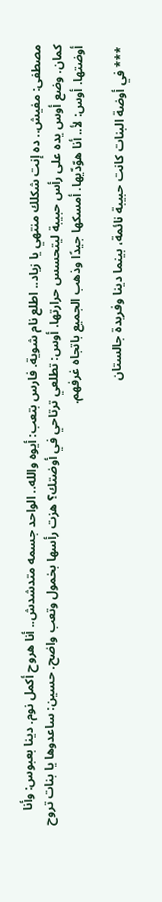مصطفى: مفيش.. ده إنت شكلك منتهي يا زياد.. اطلع نام شوية. فارس بتعب: أيوه والله.. الواحد جسمه متدشدش.. أنا هروح أكمل نوم. دينا بعبوس: وأنا كمان. وضع أوس يده على رأس حبيبة ليتحسس حرارتها. أوس: تطلعي ترتاحي في أوضتك؟ هزت رأسها بخمول وتعب واضح. حسين: ساعدوها يا بنات تروح أوضتها. أوس: لأ.. أنا هوّدّيها. أمسكها جيدًا وذهب الجميع باتجاه غرفهم.

*** في أوضة البنات كانت حبيبة نائمة، بينما دينا وفريدة جالستان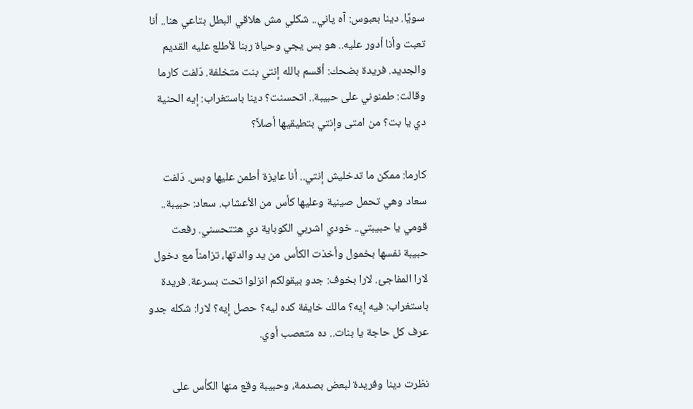سويًا. دينا بعبوس: آه ياني.. شكلي مش هلاقي البطل بتاعي هنا.. أنا تعبت وأنا أدور عليه.. هو بس يجي وحياة ربنا لأطلع عليه القديم والجديد. فريدة بضحك: أقسم بالله إنتي بنت متخلفة. دَلفت كارما وقالت: طمنوني على حبيبة.. اتحسنت؟ دينا باستغراب: إيه الحنية دي يا بت؟ من امتى وإنتي بتطيقيها أصلاً؟

كارما: ممكن ما تدخليش إنتي.. أنا عايزة أطمن عليها وبس. دَلفت سعاد وهي تحمل صينية وعليها كأس من الأعشاب. سعاد: حبيبة.. قومي يا حبيبتي.. خودي اشربي الكوباية دي هتتحسني. رفعت حبيبة نفسها بخمول وأخذت الكأس من يد والدتها، تزامناً مع دخول لارا المفاجئ. لارا بخوف: جدو بيقولكم انزلوا تحت بسرعة. فريدة باستغراب: فيه إيه؟ مالك خايفة كده ليه؟ حصل إيه؟ لارا: شكله جدو عرف كل حاجة يا بنات.. ده متعصب أوي.

نظرت دينا وفريدة لبعض بصدمة، وحبيبة وقع منها الكأس على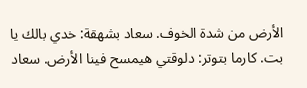الأرض من شدة الخوف. سعاد بشهقة: خدي بالك يا بت. كارما بتوتر: دلوقتي هيمسح فينا الأرض. سعاد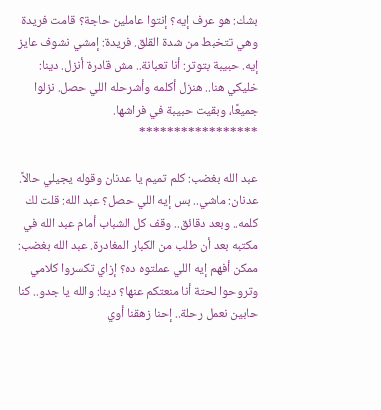بشك: هو عرف إيه؟ إنتوا عاملين حاجة؟ قامت فريدة وهي تتخبط من شدة القلق. فريدة: إمشي نشوف عايز إيه. حبيبة بتوتر: أنا تعبانة.. مش قادرة أنزل. دينا: خليكي هنا.. هنزل أكلمه وأشرحله اللي حصل. نزلوا جميعًا، وبقيت حبيبة في فراشها. *****************

عبد الله بغضب: كلم تميم يا عدنان وقوله يجيلي حالاً. عدنان: ماشي.. بس إيه اللي حصل؟ عبد الله: قلت لك كلمه.. وبعد دقائق.. وقف كل الشباب أمام عبد الله في مكتبه بعد أن طلب من الكبار المغادرة. عبد الله بغضب: ممكن أفهم إيه اللي عملتوه ده؟ إزاي تكسروا كلامي وتروحوا لحتة أنا منعتكم عنها؟ دينا: والله يا جدو.. كنا حابين نعمل رحلة.. إحنا زهقنا أوي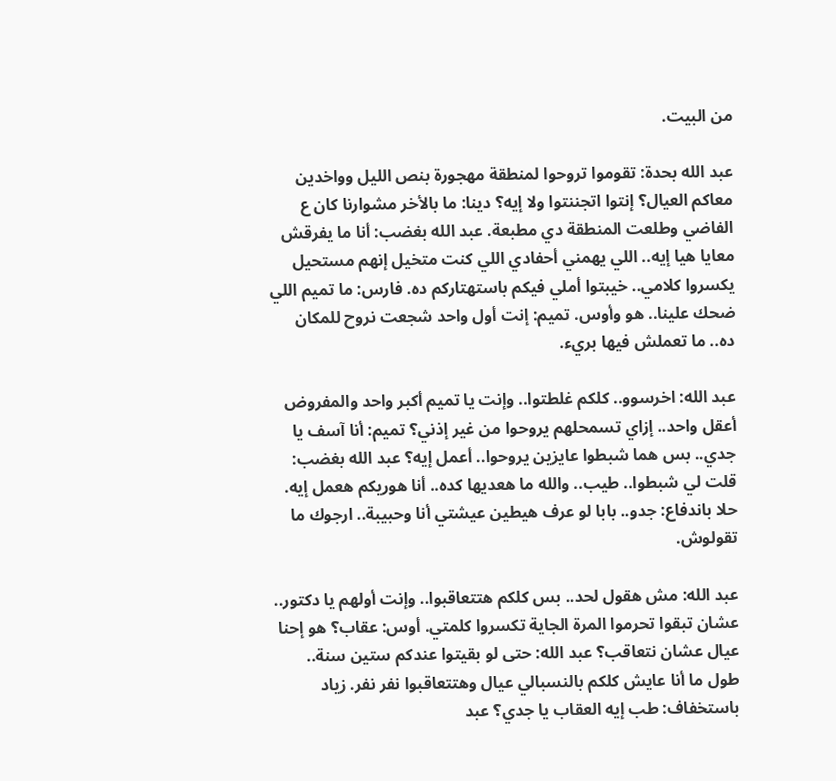من البيت.

عبد الله بحدة: تقوموا تروحوا لمنطقة مهجورة بنص الليل وواخدين معاكم العيال؟ إنتوا اتجننتوا ولا إيه؟ دينا: ما بالأخر مشوارنا كان ع الفاضي وطلعت المنطقة دي مطبعة. عبد الله بغضب: أنا ما يفرقش معايا هيا إيه.. اللي يهمني أحفادي اللي كنت متخيل إنهم مستحيل يكسروا كلامي.. خيبتوا أملي فيكم باستهتاركم ده. فارس: ما تميم اللي ضحك علينا.. هو وأوس. تميم: إنت أول واحد شجعت نروح للمكان ده.. ما تعملش فيها بريء.

عبد الله: اخرسوو.. كلكم غلطتوا.. وإنت يا تميم أكبر واحد والمفروض أعقل واحد.. إزاي تسمحلهم يروحوا من غير إذني؟ تميم: أنا آسف يا جدي.. بس هما شبطوا عايزين يروحوا.. أعمل إيه؟ عبد الله بغضب: قلت لي شبطوا.. طيب.. والله ما هعديها كده.. أنا هوريكم هعمل إيه. حلا باندفاع: جدو.. بابا لو عرف هيطين عيشتي أنا وحبيبة.. ارجوك ما تقولوش.

عبد الله: مش هقول لحد.. بس كلكم هتتعاقبوا.. وإنت أولهم يا دكتور.. عشان تبقوا تحرموا المرة الجاية تكسروا كلمتي. أوس: عقاب؟ هو إحنا عيال عشان نتعاقب؟ عبد الله: حتى لو بقيتوا عندكم ستين سنة.. طول ما أنا عايش كلكم بالنسبالي عيال وهتتعاقبوا نفر نفر. زياد باستخفاف: طب إيه العقاب يا جدي؟ عبد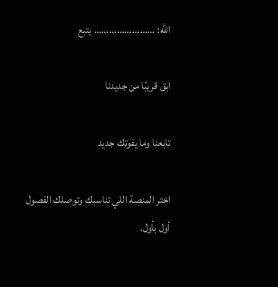الله: …………………… يتبع

ابق قريبًا من جديدنا

تابعنا وما يفوتك جديد

اختر المنصة اللي تناسبك وتوصلك الفصول أول بأول.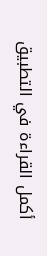أكمل القراءة في التطبيق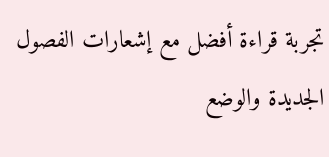تجربة قراءة أفضل مع إشعارات الفصول الجديدة والوضع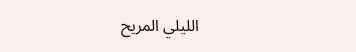الليلي المريح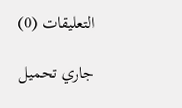التعليقات (0)

جاري تحميل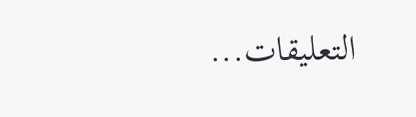التعليقات...